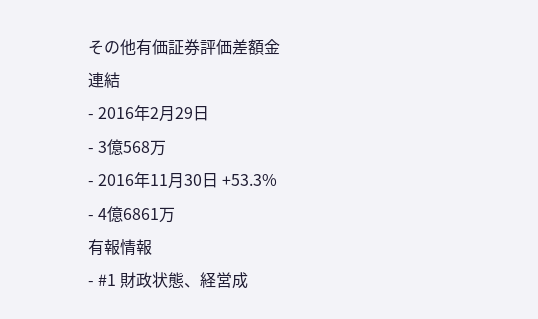その他有価証券評価差額金
連結
- 2016年2月29日
- 3億568万
- 2016年11月30日 +53.3%
- 4億6861万
有報情報
- #1 財政状態、経営成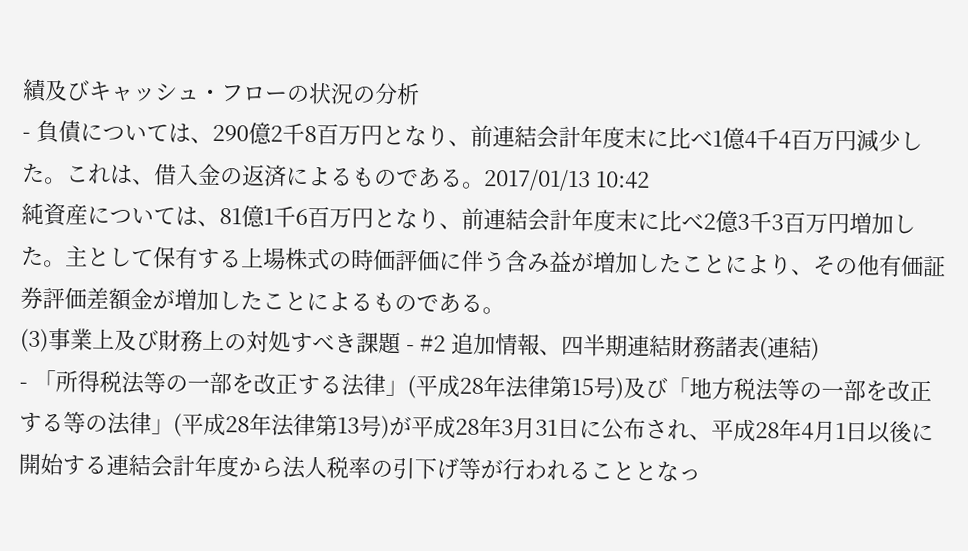績及びキャッシュ・フローの状況の分析
- 負債については、290億2千8百万円となり、前連結会計年度末に比べ1億4千4百万円減少した。これは、借入金の返済によるものである。2017/01/13 10:42
純資産については、81億1千6百万円となり、前連結会計年度末に比べ2億3千3百万円増加した。主として保有する上場株式の時価評価に伴う含み益が増加したことにより、その他有価証券評価差額金が増加したことによるものである。
(3)事業上及び財務上の対処すべき課題 - #2 追加情報、四半期連結財務諸表(連結)
- 「所得税法等の一部を改正する法律」(平成28年法律第15号)及び「地方税法等の一部を改正する等の法律」(平成28年法律第13号)が平成28年3月31日に公布され、平成28年4月1日以後に開始する連結会計年度から法人税率の引下げ等が行われることとなっ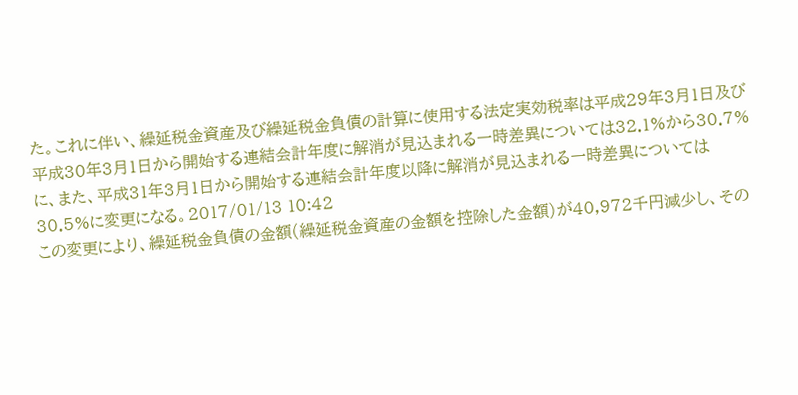た。これに伴い、繰延税金資産及び繰延税金負債の計算に使用する法定実効税率は平成29年3月1日及び平成30年3月1日から開始する連結会計年度に解消が見込まれる一時差異については32.1%から30.7%に、また、平成31年3月1日から開始する連結会計年度以降に解消が見込まれる一時差異については30.5%に変更になる。2017/01/13 10:42
この変更により、繰延税金負債の金額(繰延税金資産の金額を控除した金額)が40,972千円減少し、その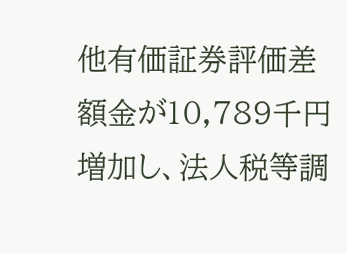他有価証券評価差額金が10,789千円増加し、法人税等調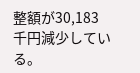整額が30,183千円減少している。